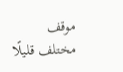موقف مختلف قليلًا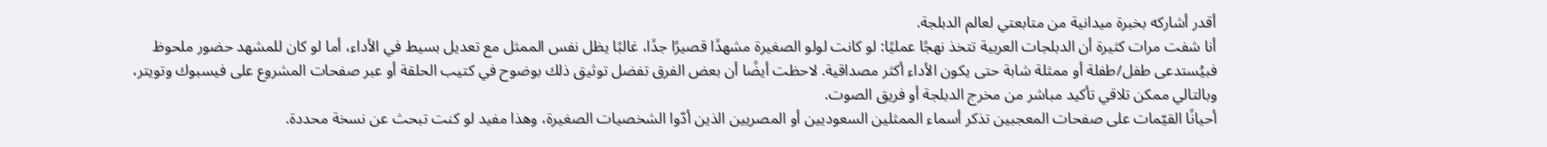أقدر أشاركه بخبرة ميدانية من متابعتي لعالم الدبلجة.
أنا شفت مرات كثيرة أن الدبلجات العربية تتخذ نهجًا عمليًا: لو كانت لولو الصغيرة مشهدًا قصيرًا جدًا، غالبًا يظل نفس الممثل مع تعديل بسيط في الأداء، أما لو كان للمشهد حضور ملحوظ فبيُستدعى طفل/طفلة أو ممثلة شابة حتى يكون الأداء أكثر مصداقية. لاحظت أيضًا أن بعض الفرق تفضل توثيق ذلك بوضوح في كتيب الحلقة أو عبر صفحات المشروع على فيسبوك وتويتر، وبالتالي ممكن تلاقي تأكيد مباشر من مخرج الدبلجة أو فريق الصوت.
أحيانًا القيّمات على صفحات المعجبين تذكر أسماء الممثلين السعوديين أو المصريين الذين أدّوا الشخصيات الصغيرة، وهذا مفيد لو كنت تبحث عن نسخة محددة.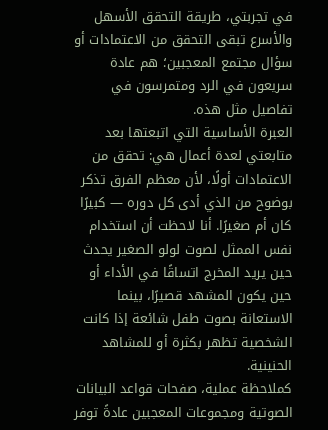في تجربتي، طريقة التحقق الأسهل والأسرع تبقى التحقق من الاعتمادات أو سؤال مجتمع المعجبين؛ هم عادة سريعون في الرد ومتمرسون في تفاصيل مثل هذه.
العبرة الأساسية التي اتبعتها بعد متابعتي لعدة أعمال هي: تحقق من الاعتمادات أولًا، لأن معظم الفرق تذكر بوضوح من الذي أدى كل دوره — كبيرًا كان أم صغيرًا. أنا لاحظت أن استخدام نفس الممثل لصوت لولو الصغير يحدث حين يريد المخرج اتساقًا في الأداء أو حين يكون المشهد قصيرًا، بينما الاستعانة بصوت طفل شائعة إذا كانت الشخصية تظهر بكثرة أو للمشاهد الحنينية.
كملاحظة عملية، صفحات قواعد البيانات الصوتية ومجموعات المعجبين عادةً توفر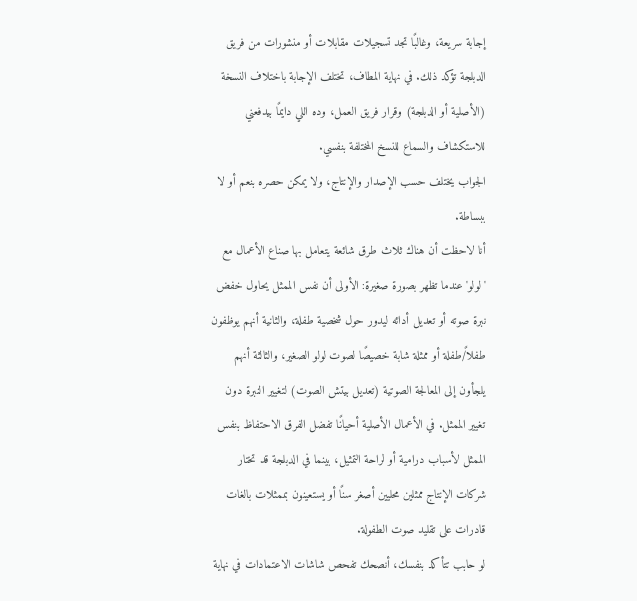إجابة سريعة، وغالبًا تجد تسجيلات مقابلات أو منشورات من فريق الدبلجة تؤكد ذلك. في نهاية المطاف، تختلف الإجابة باختلاف النسخة (الأصلية أو الدبلجة) وقرار فريق العمل، وده اللي دايمًا بيدفعني للاستكشاف والسماع للنسخ المختلفة بنفسي.
الجواب يختلف حسب الإصدار والإنتاج، ولا يمكن حصره بنعم أو لا ببساطة.
أنا لاحظت أن هناك ثلاث طرق شائعة يتعامل بها صناع الأعمال مع 'لولو' عندما تظهر بصورة صغيرة: الأولى أن نفس الممثل يحاول خفض نبرة صوته أو تعديل أدائه ليدور حول شخصية طفلة، والثانية أنهم يوظفون طفلاً/طفلة أو ممثلة شابة خصيصًا لصوت لولو الصغير، والثالثة أنهم يلجأون إلى المعالجة الصوتية (تعديل بيتش الصوت) لتغيير النبرة دون تغيير الممثل. في الأعمال الأصلية أحيانًا تفضل الفرق الاحتفاظ بنفس الممثل لأسباب درامية أو لراحة التمثيل، بينما في الدبلجة قد تختار شركات الإنتاج ممثلين محليين أصغر سنًا أو يستعينون بممثلات بالغات قادرات على تقليد صوت الطفولة.
لو حابب تتأكد بنفسك، أنصحك تفحص شاشات الاعتمادات في نهاية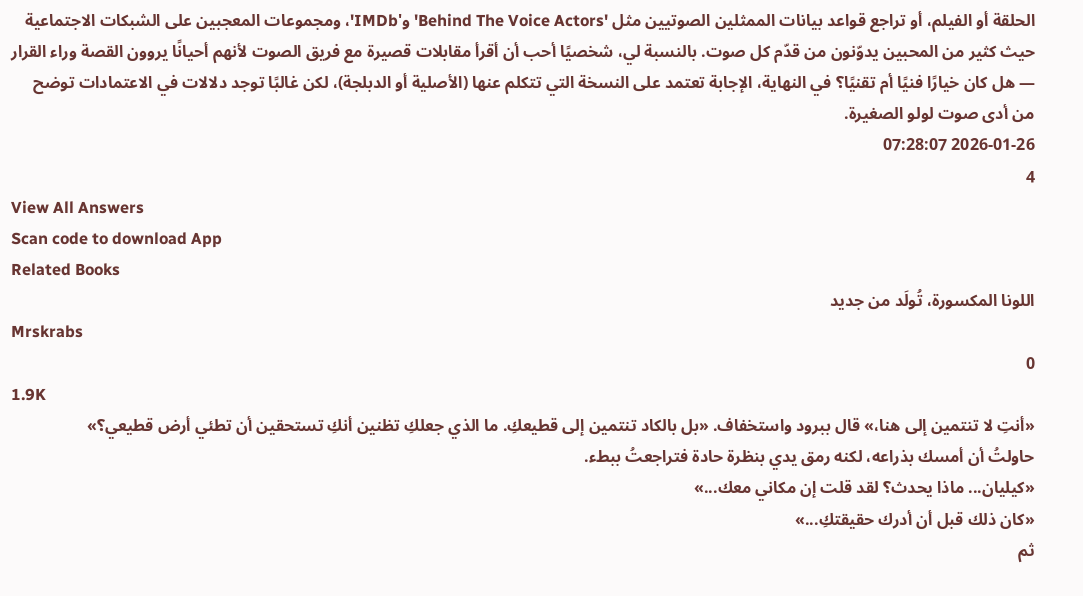الحلقة أو الفيلم، أو تراجع قواعد بيانات الممثلين الصوتيين مثل 'Behind The Voice Actors' و'IMDb'، ومجموعات المعجبين على الشبكات الاجتماعية حيث كثير من المحبين يدوّنون من قدّم كل صوت. بالنسبة لي، شخصيًا أحب أن أقرأ مقابلات قصيرة مع فريق الصوت لأنهم أحيانًا يروون القصة وراء القرار — هل كان خيارًا فنيًا أم تقنيًا؟ في النهاية، الإجابة تعتمد على النسخة التي تتكلم عنها (الأصلية أو الدبلجة)، لكن غالبًا توجد دلالات في الاعتمادات توضح من أدى صوت لولو الصغيرة.
2026-01-26 07:28:07
4
View All Answers
Scan code to download App
Related Books
اللونا المكسورة، تُولَد من جديد
Mrskrabs
0
1.9K
«أنتِ لا تنتمين إلى هنا،» قال ببرود واستخفاف. «بل بالكاد تنتمين إلى قطيعكِ. ما الذي جعلكِ تظنين أنكِ تستحقين أن تطئي أرض قطيعي؟»
حاولتُ أن أمسك بذراعه، لكنه رمق يدي بنظرة حادة فتراجعتُ ببطء.
«كيليان... ماذا يحدث؟ لقد قلت إن مكاني معك...»
«كان ذلك قبل أن أدرك حقيقتكِ...»
ثم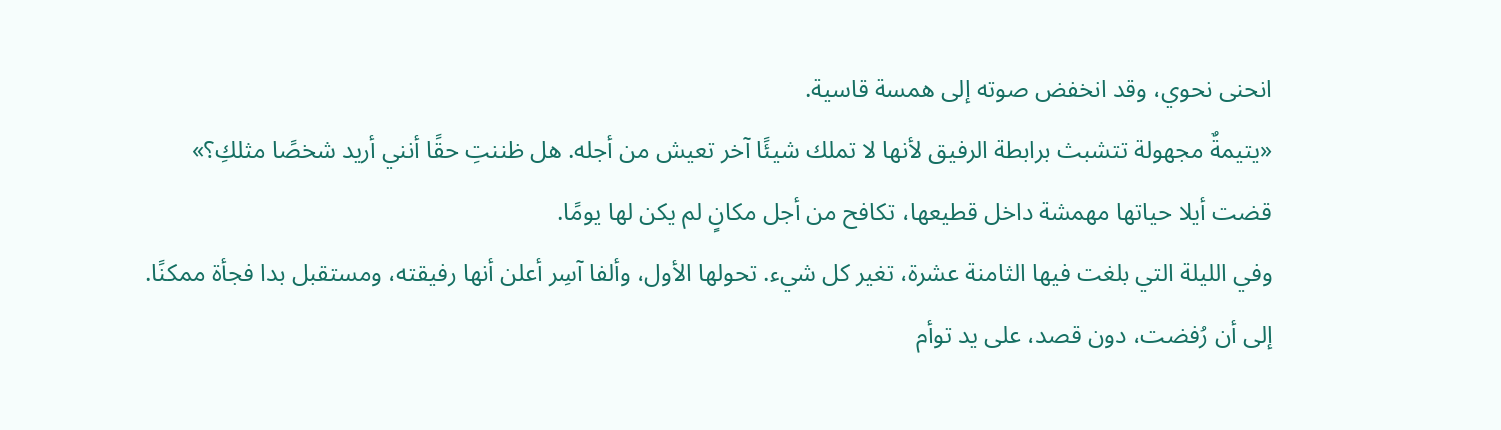انحنى نحوي، وقد انخفض صوته إلى همسة قاسية.
«يتيمةٌ مجهولة تتشبث برابطة الرفيق لأنها لا تملك شيئًا آخر تعيش من أجله. هل ظننتِ حقًا أنني أريد شخصًا مثلكِ؟»
قضت أيلا حياتها مهمشة داخل قطيعها، تكافح من أجل مكانٍ لم يكن لها يومًا.
وفي الليلة التي بلغت فيها الثامنة عشرة، تغير كل شيء. تحولها الأول، وألفا آسِر أعلن أنها رفيقته، ومستقبل بدا فجأة ممكنًا.
إلى أن رُفضت، دون قصد، على يد توأم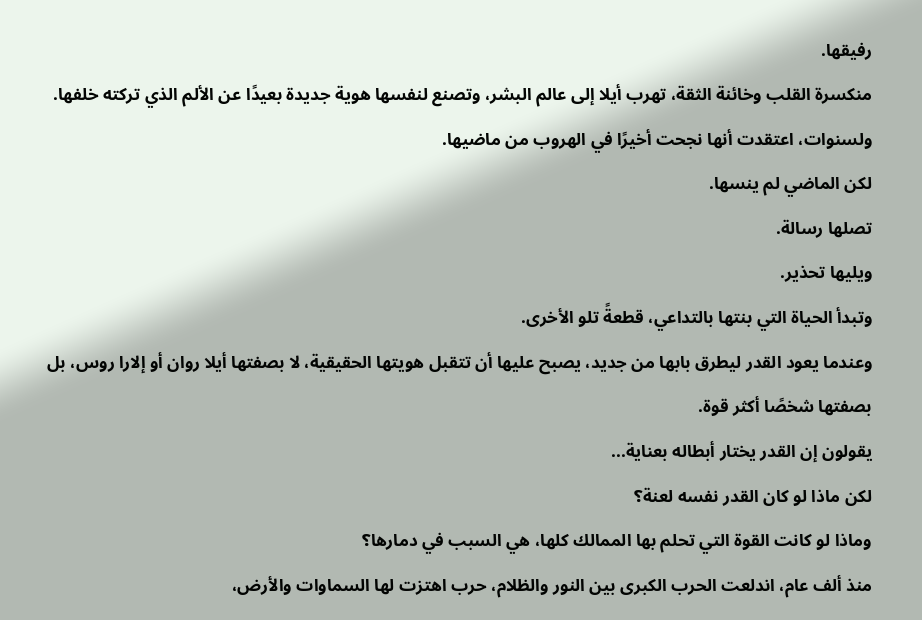رفيقها.
منكسرة القلب وخائنة الثقة، تهرب أيلا إلى عالم البشر، وتصنع لنفسها هوية جديدة بعيدًا عن الألم الذي تركته خلفها. ولسنوات، اعتقدت أنها نجحت أخيرًا في الهروب من ماضيها.
لكن الماضي لم ينسها.
تصلها رسالة.
ويليها تحذير.
وتبدأ الحياة التي بنتها بالتداعي، قطعةً تلو الأخرى.
وعندما يعود القدر ليطرق بابها من جديد، يصبح عليها أن تتقبل هويتها الحقيقية، لا بصفتها أيلا روان أو إلارا روس، بل بصفتها شخصًا أكثر قوة.
يقولون إن القدر يختار أبطاله بعناية...
لكن ماذا لو كان القدر نفسه لعنة؟
وماذا لو كانت القوة التي تحلم بها الممالك كلها، هي السبب في دمارها؟
منذ ألف عام، اندلعت الحرب الكبرى بين النور والظلام، حرب اهتزت لها السماوات والأرض،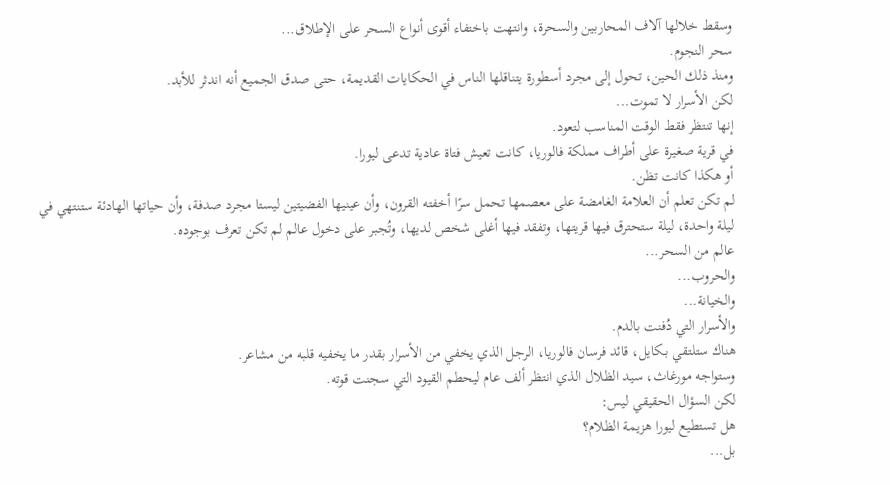وسقط خلالها آلاف المحاربين والسحرة، وانتهت باختفاء أقوى أنواع السحر على الإطلاق...
سحر النجوم.
ومنذ ذلك الحين، تحول إلى مجرد أسطورة يتناقلها الناس في الحكايات القديمة، حتى صدق الجميع أنه اندثر للأبد.
لكن الأسرار لا تموت...
إنها تنتظر فقط الوقت المناسب لتعود.
في قرية صغيرة على أطراف مملكة فالوريا، كانت تعيش فتاة عادية تدعى ليورا.
أو هكذا كانت تظن.
لم تكن تعلم أن العلامة الغامضة على معصمها تحمل سرًا أخفته القرون، وأن عينيها الفضيتين ليستا مجرد صدفة، وأن حياتها الهادئة ستنتهي في ليلة واحدة، ليلة ستحترق فيها قريتها، وتفقد فيها أغلى شخص لديها، وتُجبر على دخول عالم لم تكن تعرف بوجوده.
عالم من السحر...
والحروب...
والخيانة...
والأسرار التي دُفنت بالدم.
هناك ستلتقي بـكايل، قائد فرسان فالوريا، الرجل الذي يخفي من الأسرار بقدر ما يخفيه قلبه من مشاعر.
وستواجه مورغاث، سيد الظلال الذي انتظر ألف عام ليحطم القيود التي سجنت قوته.
لكن السؤال الحقيقي ليس:
هل تستطيع ليورا هزيمة الظلام؟
بل...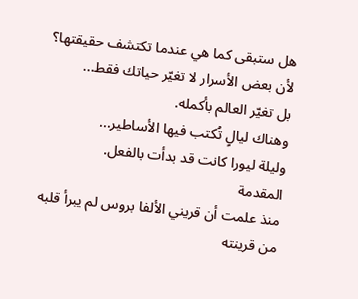هل ستبقى كما هي عندما تكتشف حقيقتها؟
لأن بعض الأسرار لا تغيّر حياتك فقط...
بل تغيّر العالم بأكمله.
وهناك ليالٍ تُكتب فيها الأساطير...
وليلة ليورا كانت قد بدأت بالفعل.
المقدمة
منذ علمت أن قريني الألفا بروس لم يبرأ قلبه من قرينته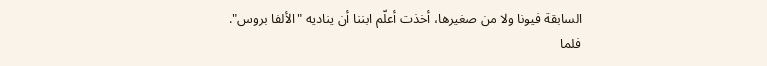السابقة فيونا ولا من صغيرها، أخذت أعلّم ابننا أن يناديه "الألفا بروس".
فلما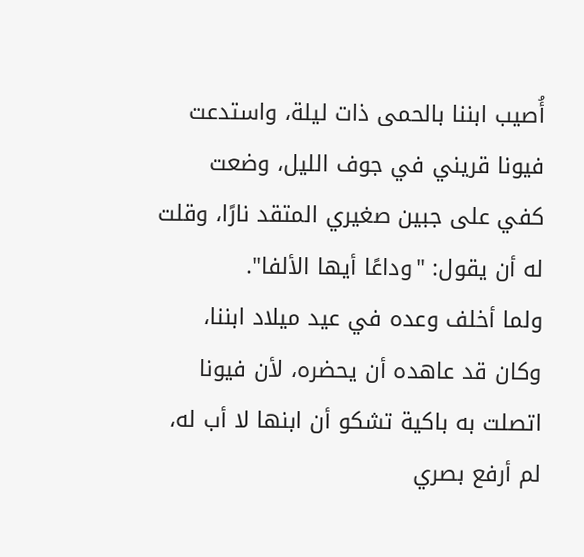أُصيب ابننا بالحمى ذات ليلة، واستدعت فيونا قريني في جوف الليل، وضعت كفي على جبين صغيري المتقد نارًا، وقلت له أن يقول: "وداعًا أيها الألفا".
ولما أخلف وعده في عيد ميلاد ابننا، وكان قد عاهده أن يحضره، لأن فيونا اتصلت به باكية تشكو أن ابنها لا أب له، لم أرفع بصري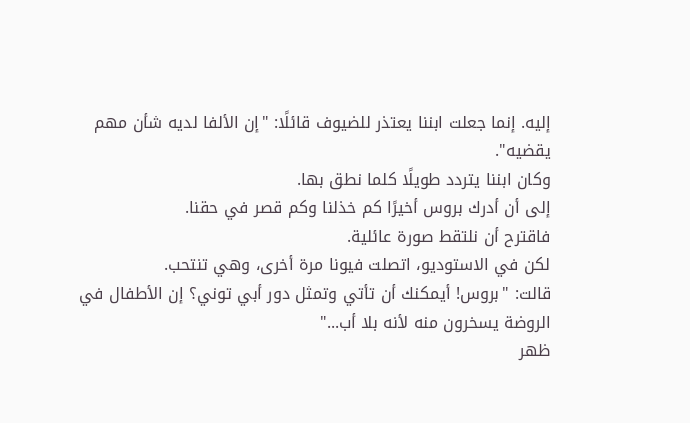إليه. إنما جعلت ابننا يعتذر للضيوف قائلًا: "إن الألفا لديه شأن مهم يقضيه".
وكان ابننا يتردد طويلًا كلما نطق بها.
إلى أن أدرك بروس أخيرًا كم خذلنا وكم قصر في حقنا.
فاقترح أن نلتقط صورة عائلية.
لكن في الاستوديو، اتصلت فيونا مرة أخرى، وهي تنتحب.
قالت: "بروس! أيمكنك أن تأتي وتمثل دور أبي توني؟ إن الأطفال في الروضة يسخرون منه لأنه بلا أب..."
ظهر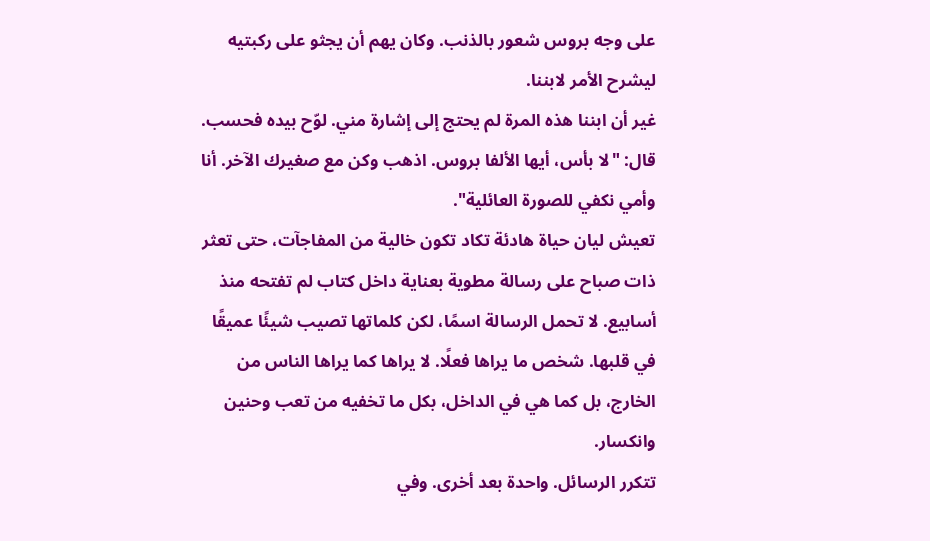على وجه بروس شعور بالذنب. وكان يهم أن يجثو على ركبتيه ليشرح الأمر لابننا.
غير أن ابننا هذه المرة لم يحتج إلى إشارة مني. لوّح بيده فحسب.
قال: "لا بأس، أيها الألفا بروس. اذهب وكن مع صغيرك الآخر. أنا وأمي نكفي للصورة العائلية".
تعيش ليان حياة هادئة تكاد تكون خالية من المفاجآت، حتى تعثر ذات صباح على رسالة مطوية بعناية داخل كتاب لم تفتحه منذ أسابيع. لا تحمل الرسالة اسمًا، لكن كلماتها تصيب شيئًا عميقًا في قلبها. شخص ما يراها فعلًا. لا يراها كما يراها الناس من الخارج، بل كما هي في الداخل، بكل ما تخفيه من تعب وحنين وانكسار.
تتكرر الرسائل. واحدة بعد أخرى. وفي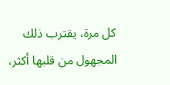كل مرة، يقترب ذلك المجهول من قلبها أكثر،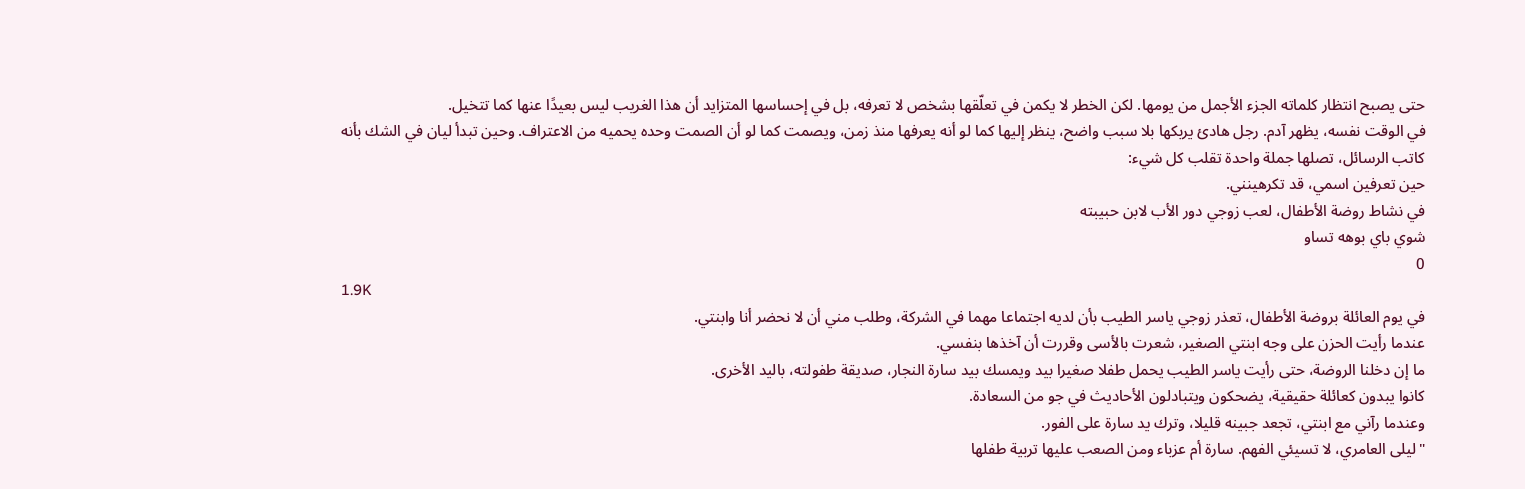حتى يصبح انتظار كلماته الجزء الأجمل من يومها. لكن الخطر لا يكمن في تعلّقها بشخص لا تعرفه، بل في إحساسها المتزايد أن هذا الغريب ليس بعيدًا عنها كما تتخيل.
في الوقت نفسه، يظهر آدم. رجل هادئ يربكها بلا سبب واضح، ينظر إليها كما لو أنه يعرفها منذ زمن، ويصمت كما لو أن الصمت وحده يحميه من الاعتراف. وحين تبدأ ليان في الشك بأنه كاتب الرسائل، تصلها جملة واحدة تقلب كل شيء:
حين تعرفين اسمي، قد تكرهينني.
في نشاط روضة الأطفال، لعب زوجي دور الأب لابن حبيبته
شوي باي بوهه تساو
0
1.9K
في يوم العائلة بروضة الأطفال، تعذر زوجي ياسر الطيب بأن لديه اجتماعا مهما في الشركة، وطلب مني أن لا نحضر أنا وابنتي.
عندما رأيت الحزن على وجه ابنتي الصغير، شعرت بالأسى وقررت أن آخذها بنفسي.
ما إن دخلنا الروضة، حتى رأيت ياسر الطيب يحمل طفلا صغيرا بيد ويمسك بيد سارة النجار، صديقة طفولته، باليد الأخرى.
كانوا يبدون كعائلة حقيقية، يضحكون ويتبادلون الأحاديث في جو من السعادة.
وعندما رآني مع ابنتي، تجعد جبينه قليلا، وترك يد سارة على الفور.
"ليلى العامري، لا تسيئي الفهم. سارة أم عزباء ومن الصعب عليها تربية طفلها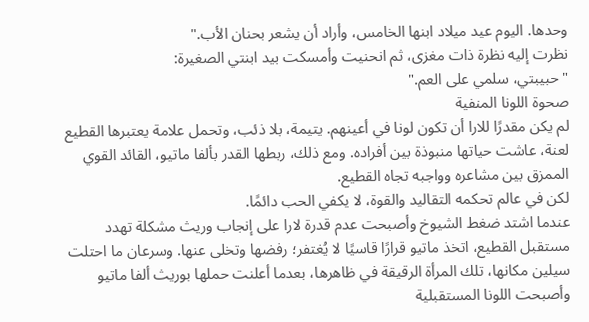وحدها. اليوم عيد ميلاد ابنها الخامس، وأراد أن يشعر بحنان الأب."
نظرت إليه نظرة ذات مغزى، ثم انحنيت وأمسكت بيد ابنتي الصغيرة:
"حبيبتي، سلمي على العم."
صحوة اللونا المنفية
لم يكن مقدرًا للارا أن تكون لونا في أعينهم. يتيمة، بلا ذئب، وتحمل علامة يعتبرها القطيع لعنة، عاشت حياتها منبوذة بين أفراده. ومع ذلك، ربطها القدر بألفا ماتيو، القائد القوي الممزق بين مشاعره وواجبه تجاه القطيع.
لكن في عالم تحكمه التقاليد والقوة، لا يكفي الحب دائمًا.
عندما اشتد ضغط الشيوخ وأصبحت عدم قدرة لارا على إنجاب وريث مشكلة تهدد مستقبل القطيع، اتخذ ماتيو قرارًا قاسيًا لا يُغتفر؛ رفضها وتخلى عنها. وسرعان ما احتلت سيلين مكانها، تلك المرأة الرقيقة في ظاهرها، بعدما أعلنت حملها بوريث ألفا ماتيو وأصبحت اللونا المستقبلية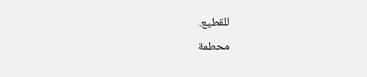للقطيع.
محطمة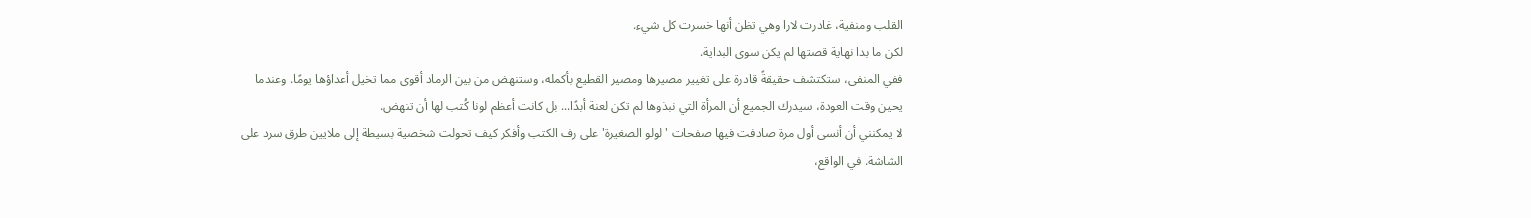القلب ومنفية، غادرت لارا وهي تظن أنها خسرت كل شيء.
لكن ما بدا نهاية قصتها لم يكن سوى البداية.
ففي المنفى، ستكتشف حقيقةً قادرة على تغيير مصيرها ومصير القطيع بأكمله، وستنهض من بين الرماد أقوى مما تخيل أعداؤها يومًا. وعندما يحين وقت العودة، سيدرك الجميع أن المرأة التي نبذوها لم تكن لعنة أبدًا... بل كانت أعظم لونا كُتب لها أن تنهض.
لا يمكنني أن أنسى أول مرة صادفت فيها صفحات 'لولو الصغيرة' على رف الكتب وأفكر كيف تحولت شخصية بسيطة إلى ملايين طرق سرد على الشاشة. في الواقع،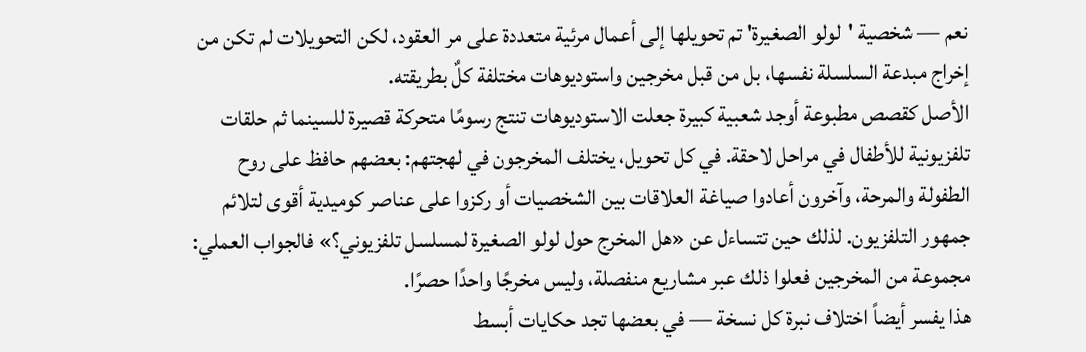نعم — شخصية 'لولو الصغيرة' تم تحويلها إلى أعمال مرئية متعددة على مر العقود، لكن التحويلات لم تكن من إخراج مبدعة السلسلة نفسها، بل من قبل مخرجين واستوديوهات مختلفة كلٌ بطريقته.
الأصل كقصص مطبوعة أوجد شعبية كبيرة جعلت الاستوديوهات تنتج رسومًا متحركة قصيرة للسينما ثم حلقات تلفزيونية للأطفال في مراحل لاحقة. في كل تحويل، يختلف المخرجون في لهجتهم: بعضهم حافظ على روح الطفولة والمرحة، وآخرون أعادوا صياغة العلاقات بين الشخصيات أو ركزوا على عناصر كوميدية أقوى لتلائم جمهور التلفزيون. لذلك حين تتساءل عن «هل المخرج حول لولو الصغيرة لمسلسل تلفزيوني؟» فالجواب العملي: مجموعة من المخرجين فعلوا ذلك عبر مشاريع منفصلة، وليس مخرجًا واحدًا حصرًا.
هذا يفسر أيضاً اختلاف نبرة كل نسخة — في بعضها تجد حكايات أبسط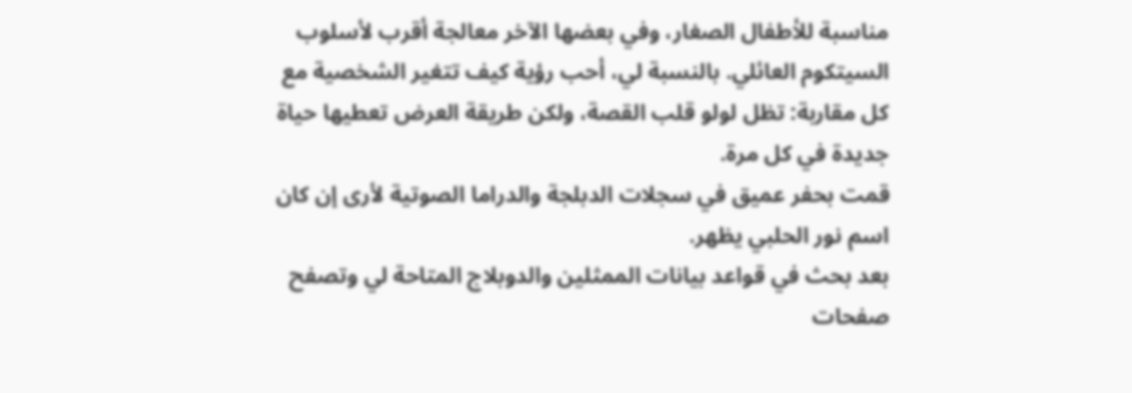مناسبة للأطفال الصغار، وفي بعضها الآخر معالجة أقرب لأسلوب السيتكوم العائلي. بالنسبة لي، أحب رؤية كيف تتغير الشخصية مع كل مقاربة: تظل لولو قلب القصة، ولكن طريقة العرض تعطيها حياة جديدة في كل مرة.
قمت بحفر عميق في سجلات الدبلجة والدراما الصوتية لأرى إن كان اسم نور الحلبي يظهر.
بعد بحث في قواعد بيانات الممثلين والدوبلاج المتاحة لي وتصفح صفحات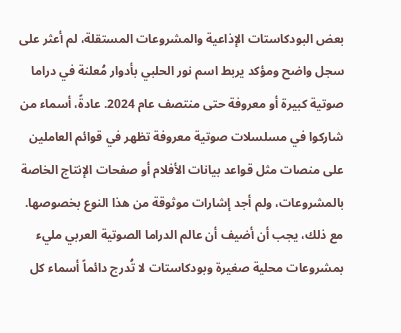بعض البودكاستات الإذاعية والمشروعات المستقلة، لم أعثر على سجل واضح ومؤكد يربط اسم نور الحلبي بأدوار مُعلنة في دراما صوتية كبيرة أو معروفة حتى منتصف عام 2024. عادةً، أسماء من شاركوا في مسلسلات صوتية معروفة تظهر في قوائم العاملين على منصات مثل قواعد بيانات الأفلام أو صفحات الإنتاج الخاصة بالمشروعات، ولم أجد إشارات موثوقة من هذا النوع بخصوصها.
مع ذلك، يجب أن أضيف أن عالم الدراما الصوتية العربي مليء بمشروعات محلية صغيرة وبودكاستات لا تُدرج دائماً أسماء كل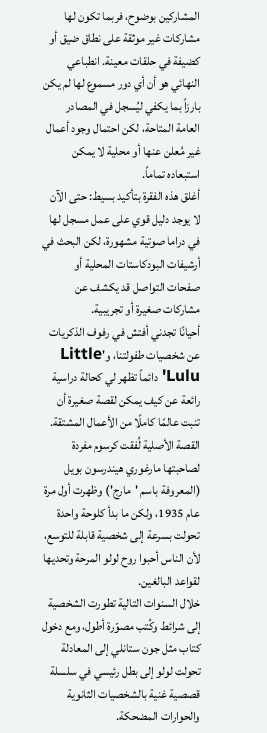المشاركين بوضوح، فربما تكون لها مشاركات غير موثقة على نطاق ضيق أو كضيفة في حلقات معينة. انطباعي النهائي هو أن أي دور مسموع لها لم يكن بارزاً بما يكفي ليُسجل في المصادر العامة المتاحة، لكن احتمال وجود أعمال غير مُعلن عنها أو محلية لا يمكن استبعاده تماماً.
أغلق هذه الفقرة بتأكيد بسيط: حتى الآن لا يوجد دليل قوي على عمل مسجل لها في دراما صوتية مشهورة، لكن البحث في أرشيفات البودكاستات المحلية أو صفحات التواصل قد يكشف عن مشاركات صغيرة أو تجريبية.
أحيانًا تجدني أفتش في رفوف الذكريات عن شخصيات طفولتنا، و'Little Lulu' دائماً تظهر لي كحالة دراسية رائعة عن كيف يمكن لقصة صغيرة أن تنبت عالمًا كاملًا من الأعمال المشتقة. القصة الأصلية لُفقت كرسوم مفردة لصاحبتها مارغوري هيندرسون بويل (المعروفة باسم 'مارج') وظهرت أول مرة عام 1935، ولكن ما بدأ كلوحة واحدة تحولت بسرعة إلى شخصية قابلة للتوسع، لأن الناس أحبوا روح لولو المرحة وتحديها لقواعد البالغين.
خلال السنوات التالية تطورت الشخصية إلى شرائط وكُتب مصوّرة أطول، ومع دخول كتاب مثل جون ستانلي إلى المعادلة تحولت لولو إلى بطل رئيسي في سلسلة قصصية غنية بالشخصيات الثانوية والحوارات المضحكة.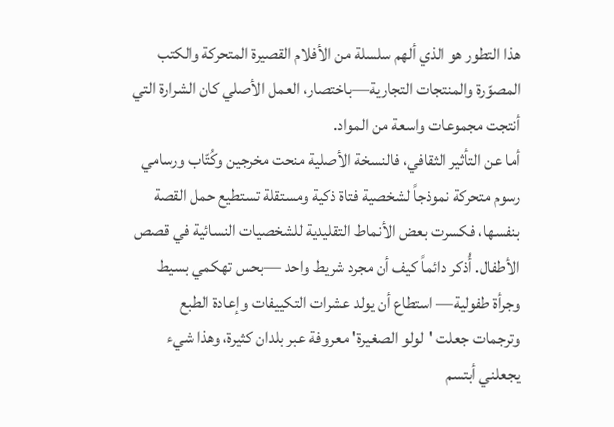هذا التطور هو الذي ألهم سلسلة من الأفلام القصيرة المتحركة والكتب المصوّرة والمنتجات التجارية—باختصار، العمل الأصلي كان الشرارة التي أنتجت مجموعات واسعة من المواد.
أما عن التأثير الثقافي، فالنسخة الأصلية منحت مخرجين وكُتّاب ورسامي رسوم متحركة نموذجاً لشخصية فتاة ذكية ومستقلة تستطيع حمل القصة بنفسها، فكسرت بعض الأنماط التقليدية للشخصيات النسائية في قصص الأطفال. أُذكر دائماً كيف أن مجرد شريط واحد —بحس تهكمي بسيط وجرأة طفولية— استطاع أن يولد عشرات التكييفات وإعادة الطبع وترجمات جعلت 'لولو الصغيرة' معروفة عبر بلدان كثيرة، وهذا شيء يجعلني أبتسم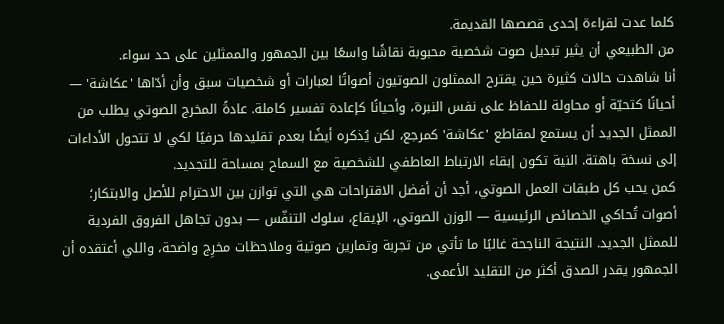كلما عدت لقراءة إحدى قصصها القديمة.
من الطبيعي أن يثير تبديل صوت شخصية محبوبة نقاشًا واسعًا بين الجمهور والممثلين على حد سواء.
أنا شاهدت حالات كثيرة حين يقترح الممثلون الصوتيون أصواتًا لعبارات أو شخصيات سبق وأن أدّاها 'عكاشة' — أحيانًا كتحيّة أو محاولة للحفاظ على نفس النبرة، وأحيانًا كإعادة تفسير كاملة. عادةً المخرج الصوتي يطلب من الممثل الجديد أن يستمع لمقاطع 'عكاشة' كمرجع، لكن يُذكره أيضًا بعدم تقليدها حرفيًا لكي لا تتحول الأداءات إلى نسخة باهتة. النية تكون إبقاء الارتباط العاطفي للشخصية مع السماح بمساحة للتجديد.
كمن يحب كل طبقات العمل الصوتي، أجد أن أفضل الاقتراحات هي التي توازن بين الاحترام للأصل والابتكار؛ أصوات تُحاكي الخصائص الرئيسية — الوزن الصوتي، الإيقاع، سلوك التنفّس — بدون تجاهل الفروق الفردية للممثل الجديد. النتيجة الناجحة غالبًا ما تأتي من تجربة وتمارين صوتية وملاحظات مخرِج واضحة، واللي أعتقده أن الجمهور يقدر الصدق أكثر من التقليد الأعمى.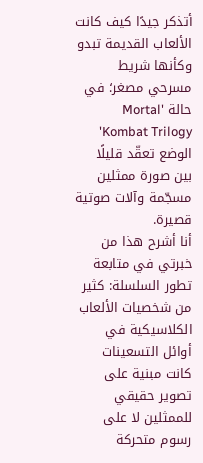أتذكر جيدًا كيف كانت الألعاب القديمة تبدو وكأنها شريط مسرحي مصغر؛ في حالة 'Mortal Kombat Trilogy' الوضع تعقّد قليلًا بين صورة ممثلين مسجّمة وآلات صوتية قصيرة.
أنا أشرح هذا من خبرتي في متابعة تطور السلسلة: كثير من شخصيات الألعاب الكلاسيكية في أوائل التسعينات كانت مبنية على تصوير حقيقي للممثلين لا على رسوم متحركة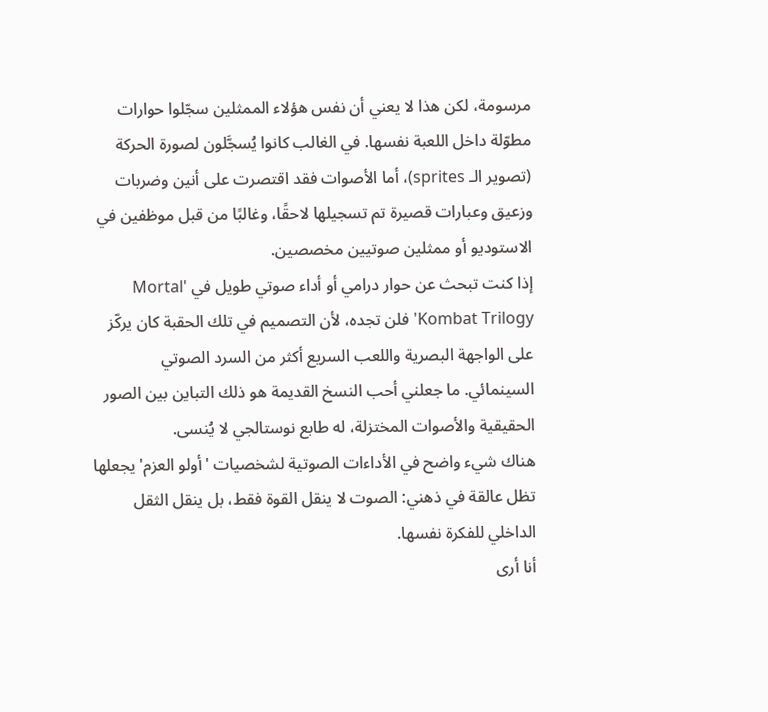مرسومة، لكن هذا لا يعني أن نفس هؤلاء الممثلين سجّلوا حوارات مطوّلة داخل اللعبة نفسها. في الغالب كانوا يُسجَّلون لصورة الحركة (تصوير الـ sprites)، أما الأصوات فقد اقتصرت على أنين وضربات وزعيق وعبارات قصيرة تم تسجيلها لاحقًا، وغالبًا من قبل موظفين في الاستوديو أو ممثلين صوتيين مخصصين.
إذا كنت تبحث عن حوار درامي أو أداء صوتي طويل في 'Mortal Kombat Trilogy' فلن تجده، لأن التصميم في تلك الحقبة كان يركّز على الواجهة البصرية واللعب السريع أكثر من السرد الصوتي السينمائي. ما جعلني أحب النسخ القديمة هو ذلك التباين بين الصور الحقيقية والأصوات المختزلة، له طابع نوستالجي لا يُنسى.
هناك شيء واضح في الأداءات الصوتية لشخصيات 'أولو العزم' يجعلها تظل عالقة في ذهني: الصوت لا ينقل القوة فقط، بل ينقل الثقل الداخلي للفكرة نفسها.
أنا أرى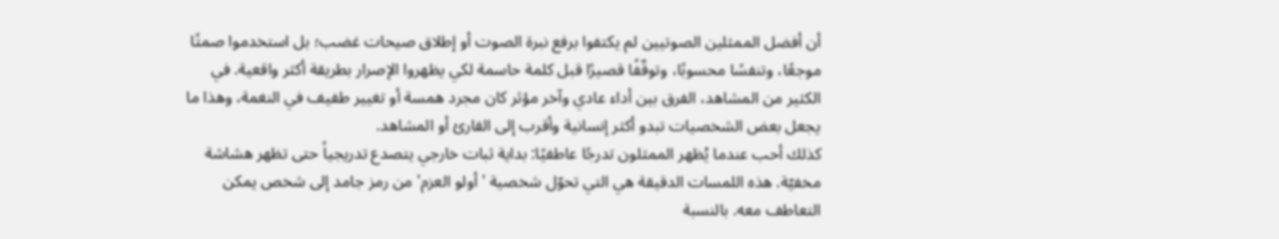أن أفضل الممثلين الصوتيين لم يكتفوا برفع نبرة الصوت أو إطلاق صيحات غضب؛ بل استخدموا صمتًا موجعًا، وتنفسًا محسوبًا، وتوقّفًا قصيرًا قبل كلمة حاسمة لكي يظهروا الإصرار بطريقة أكثر واقعية. في الكثير من المشاهد، الفرق بين أداء عادي وآخر مؤثر كان مجرد همسة أو تغيير طفيف في النغمة، وهذا ما يجعل بعض الشخصيات تبدو أكثر إنسانية وأقرب إلى القارئ أو المشاهد.
كذلك أحب عندما يُظهر الممثلون تدرجًا عاطفيًا: بداية ثبات خارجي يتصدع تدريجياً حتى تظهر هشاشة مخفيّة. هذه اللمسات الدقيقة هي التي تحوّل شخصية 'أولو العزم' من رمز جامد إلى شخص يمكن التعاطف معه. بالنسبة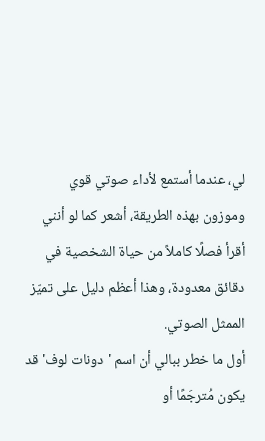لي، عندما أستمع لأداء صوتي قوي وموزون بهذه الطريقة، أشعر كما لو أنني أقرأ فصلًا كاملاً من حياة الشخصية في دقائق معدودة، وهذا أعظم دليل على تميّز الممثل الصوتي.
أول ما خطر ببالي أن اسم 'دونات لوف' قد يكون مُترجَمًا أو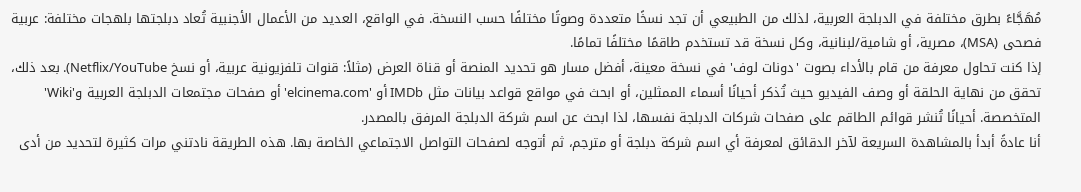مُهَجَّاءً بطرق مختلفة في الدبلجة العربية، لذلك من الطبيعي أن تجد نسخًا متعددة وصوتًا مختلفًا حسب النسخة. في الواقع، العديد من الأعمال الأجنبية تُعاد دبلجتها بلهجات مختلفة: عربية فصحى (MSA)، مصرية، أو شامية/لبنانية، وكل نسخة قد تستخدم طاقمًا مختلفًا تمامًا.
إذا كنت تحاول معرفة من قام بالأداء بصوت 'دونات لوف' في نسخة معينة، أفضل مسار هو تحديد المنصة أو قناة العرض (مثلاً: قنوات تلفزيونية عربية، أو نسخ Netflix/YouTube). بعد ذلك، تحقق من نهاية الحلقة أو وصف الفيديو حيث تُذكر أحيانًا أسماء الممثلين، أو ابحث في مواقع قواعد بيانات مثل IMDb أو 'elcinema.com' أو صفحات مجتمعات الدبلجة العربية و'Wiki' المتخصصة. أحيانًا تُنشر قوائم الطاقم على صفحات شركات الدبلجة نفسها، لذا ابحث عن اسم شركة الدبلجة المرفق بالمصدر.
أنا عادةً أبدأ بالمشاهدة السريعة لآخر الدقائق لمعرفة أي اسم شركة دبلجة أو مترجم، ثم أتوجه لصفحات التواصل الاجتماعي الخاصة بها. هذه الطريقة نادتني مرات كثيرة لتحديد من أدى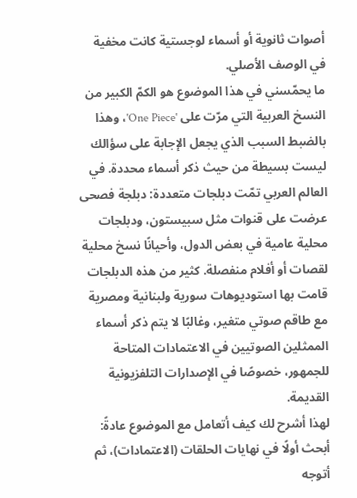أصوات ثانوية أو أسماء لوجستية كانت مخفية في الوصف الأصلي.
ما يحمّسني في هذا الموضوع هو الكمّ الكبير من النسخ العربية التي مرّت على 'One Piece'، وهذا بالضبط السبب الذي يجعل الإجابة على سؤالك ليست بسيطة من حيث ذكر أسماء محددة. في العالم العربي تمّت دبلجات متعددة: دبلجة فصحى عرضت على قنوات مثل سبيستون، ودبلجات محلية عامية في بعض الدول، وأحيانًا نسخ محلية لقصات أو أفلام منفصلة. كثير من هذه الدبلجات قامت بها استوديوهات سورية ولبنانية ومصرية مع طاقم صوتي متغير، وغالبًا لا يتم ذكر أسماء الممثلين الصوتيين في الاعتمادات المتاحة للجمهور، خصوصًا في الإصدارات التلفزيونية القديمة.
لهذا أشرح لك كيف أتعامل مع الموضوع عادةً: أبحث أولًا في نهايات الحلقات (الاعتمادات)، ثم أتوجه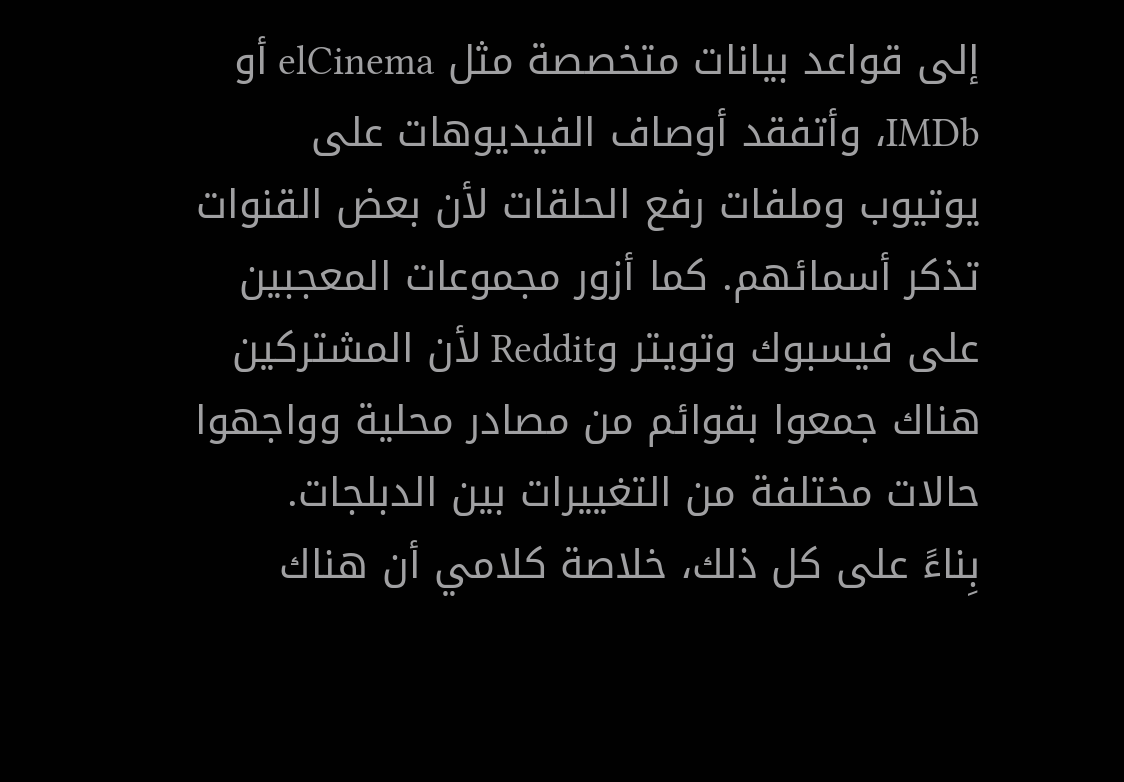إلى قواعد بيانات متخصصة مثل elCinema أو IMDb، وأتفقد أوصاف الفيديوهات على يوتيوب وملفات رفع الحلقات لأن بعض القنوات تذكر أسمائهم. كما أزور مجموعات المعجبين على فيسبوك وتويتر وReddit لأن المشتركين هناك جمعوا بقوائم من مصادر محلية وواجهوا حالات مختلفة من التغييرات بين الدبلجات.
بِناءً على كل ذلك، خلاصة كلامي أن هناك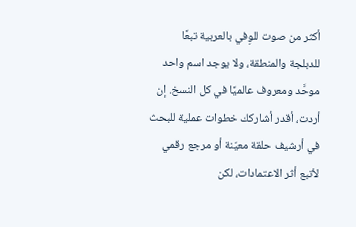أكثر من صوت للوِفي بالعربية تبعًا للدبلجة والمنطقة، ولا يوجد اسم واحد موحَّد ومعروف عالميًا في كل النسخ. إن أردت، أقدر أشاركك خطوات عملية للبحث في أرشيف حلقة معيّنة أو مرجع رقمي لأتبع أثر الاعتمادات، لكن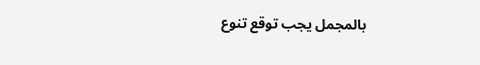بالمجمل يجب توقع تنوع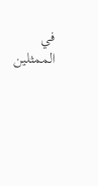في الممثلين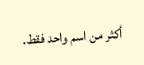أكثر من اسم واحد فقط.